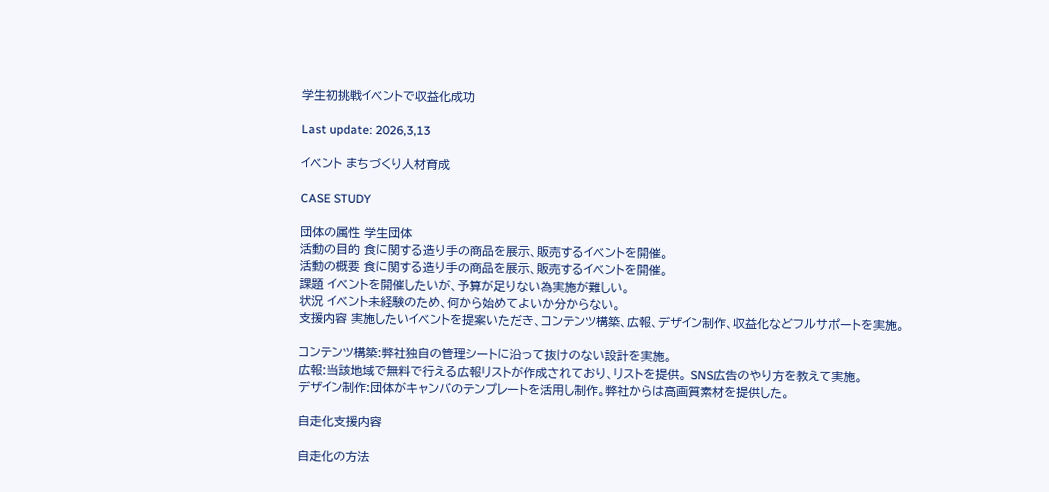学生初挑戦イベントで収益化成功

Last update: 2026,3,13

イベント まちづくり人材育成

CASE STUDY

団体の属性 学生団体
活動の目的 食に関する造り手の商品を展示、販売するイベントを開催。
活動の概要 食に関する造り手の商品を展示、販売するイベントを開催。
課題 イベントを開催したいが、予算が足りない為実施が難しい。
状況 イベント未経験のため、何から始めてよいか分からない。
支援内容 実施したいイベントを提案いただき、コンテンツ構築、広報、デザイン制作、収益化などフルサポートを実施。

コンテンツ構築:弊社独自の管理シートに沿って抜けのない設計を実施。
広報:当該地域で無料で行える広報リストが作成されており、リストを提供。 SNS広告のやり方を教えて実施。
デザイン制作:団体がキャンバのテンプレートを活用し制作。弊社からは高画質素材を提供した。

自走化支援内容

自走化の方法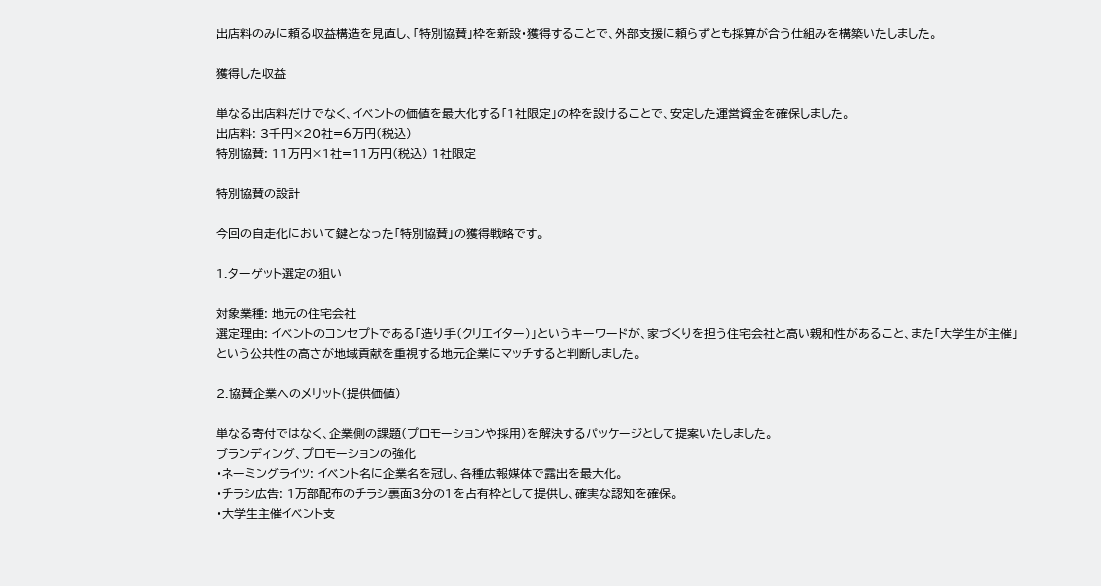出店料のみに頼る収益構造を見直し、「特別協賛」枠を新設・獲得することで、外部支援に頼らずとも採算が合う仕組みを構築いたしました。

獲得した収益

単なる出店料だけでなく、イベントの価値を最大化する「1社限定」の枠を設けることで、安定した運営資金を確保しました。
出店料: 3千円×20社=6万円(税込)
特別協賛: 11万円×1社=11万円(税込) 1社限定

特別協賛の設計

今回の自走化において鍵となった「特別協賛」の獲得戦略です。

1.ターゲット選定の狙い

対象業種: 地元の住宅会社
選定理由: イベントのコンセプトである「造り手(クリエイター)」というキーワードが、家づくりを担う住宅会社と高い親和性があること、また「大学生が主催」という公共性の高さが地域貢献を重視する地元企業にマッチすると判断しました。

2.協賛企業へのメリット(提供価値)

単なる寄付ではなく、企業側の課題(プロモーションや採用)を解決するパッケージとして提案いたしました。
ブランディング、プロモーションの強化
・ネーミングライツ: イベント名に企業名を冠し、各種広報媒体で露出を最大化。
・チラシ広告: 1万部配布のチラシ裏面3分の1を占有枠として提供し、確実な認知を確保。
・大学生主催イベント支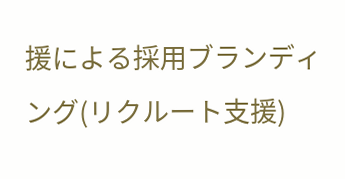援による採用ブランディング(リクルート支援)